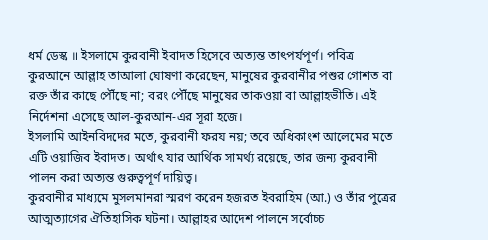ধর্ম ডেস্ক ॥ ইসলামে কুরবানী ইবাদত হিসেবে অত্যন্ত তাৎপর্যপূর্ণ। পবিত্র কুরআনে আল্লাহ তাআলা ঘোষণা করেছেন, মানুষের কুরবানীর পশুর গোশত বা রক্ত তাঁর কাছে পৌঁছে না; বরং পৌঁছে মানুষের তাকওয়া বা আল্লাহভীতি। এই নির্দেশনা এসেছে আল-কুরআন-এর সূরা হজে।
ইসলামি আইনবিদদের মতে, কুরবানী ফরয নয়; তবে অধিকাংশ আলেমের মতে এটি ওয়াজিব ইবাদত। অর্থাৎ যার আর্থিক সামর্থ্য রয়েছে, তার জন্য কুরবানী পালন করা অত্যন্ত গুরুত্বপূর্ণ দায়িত্ব।
কুরবানীর মাধ্যমে মুসলমানরা স্মরণ করেন হজরত ইবরাহিম (আ.) ও তাঁর পুত্রের আত্মত্যাগের ঐতিহাসিক ঘটনা। আল্লাহর আদেশ পালনে সর্বোচ্চ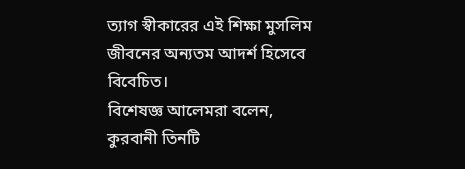ত্যাগ স্বীকারের এই শিক্ষা মুসলিম জীবনের অন্যতম আদর্শ হিসেবে বিবেচিত।
বিশেষজ্ঞ আলেমরা বলেন, কুরবানী তিনটি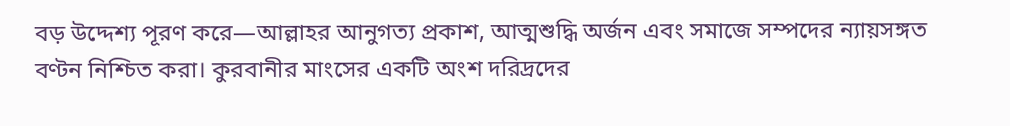বড় উদ্দেশ্য পূরণ করে—আল্লাহর আনুগত্য প্রকাশ, আত্মশুদ্ধি অর্জন এবং সমাজে সম্পদের ন্যায়সঙ্গত বণ্টন নিশ্চিত করা। কুরবানীর মাংসের একটি অংশ দরিদ্রদের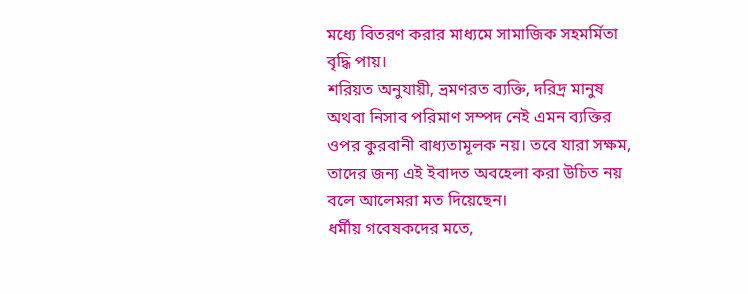মধ্যে বিতরণ করার মাধ্যমে সামাজিক সহমর্মিতা বৃদ্ধি পায়।
শরিয়ত অনুযায়ী, ভ্রমণরত ব্যক্তি, দরিদ্র মানুষ অথবা নিসাব পরিমাণ সম্পদ নেই এমন ব্যক্তির ওপর কুরবানী বাধ্যতামূলক নয়। তবে যারা সক্ষম, তাদের জন্য এই ইবাদত অবহেলা করা উচিত নয় বলে আলেমরা মত দিয়েছেন।
ধর্মীয় গবেষকদের মতে,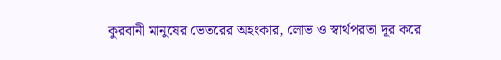কুরবানী মানুষের ভেতরের অহংকার, লোভ ও স্বার্থপরতা দূর করে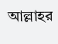আল্লাহর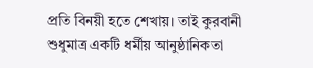প্রতি বিনয়ী হতে শেখায়। তাই কুরবানী শুধুমাত্র একটি ধর্মীয় আনুষ্ঠানিকতা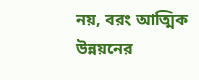নয়, বরং আত্মিক উন্নয়নের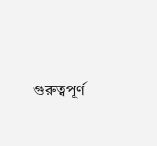গুরুত্বপূর্ণ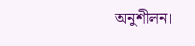অনুশীলন।